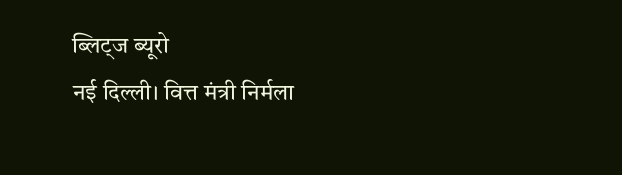ब्लिट्ज ब्यूरो
नई दिल्ली। वित्त मंत्री निर्मला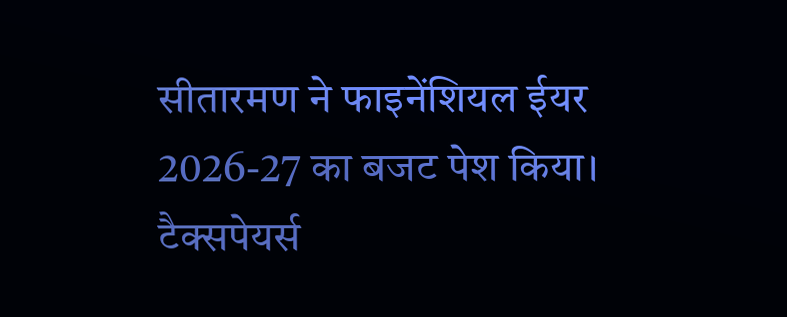सीतारमण ने फाइनेंशियल ईयर 2026-27 का बजट पेश किया। टैक्सपेयर्स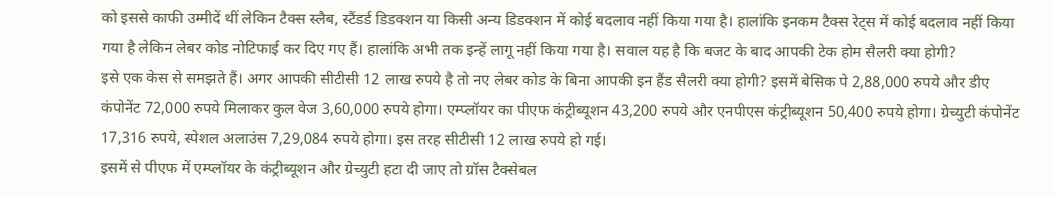को इससे काफी उम्मीदें थीं लेकिन टैक्स स्लैब, स्टैंडर्ड डिडक्शन या किसी अन्य डिडक्शन में कोई बदलाव नहीं किया गया है। हालांकि इनकम टैक्स रेट्स में कोई बदलाव नहीं किया गया है लेकिन लेबर कोड नोटिफाई कर दिए गए हैं। हालांकि अभी तक इन्हें लागू नहीं किया गया है। सवाल यह है कि बजट के बाद आपकी टेक होम सैलरी क्या होगी?
इसे एक केस से समझते हैं। अगर आपकी सीटीसी 12 लाख रुपये है तो नए लेबर कोड के बिना आपकी इन हैंड सैलरी क्या होगी? इसमें बेसिक पे 2,88,000 रुपये और डीए कंपोनेंट 72,000 रुपये मिलाकर कुल वेज 3,60,000 रुपये होगा। एम्प्लॉयर का पीएफ कंट्रीब्यूशन 43,200 रुपये और एनपीएस कंट्रीब्यूशन 50,400 रुपये होगा। ग्रेच्युटी कंपोनेंट 17,316 रुपये, स्पेशल अलाउंस 7,29,084 रुपये होगा। इस तरह सीटीसी 12 लाख रुपये हो गई।
इसमें से पीएफ में एम्प्लॉयर के कंट्रीब्यूशन और ग्रेच्युटी हटा दी जाए तो ग्रॉस टैक्सेबल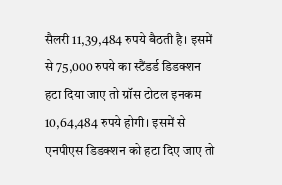सैलरी 11,39,484 रुपये बैठती है। इसमें से 75,000 रुपये का स्टैंडर्ड डिडक्शन हटा दिया जाए तो ग्रॉस टोटल इनकम 10,64,484 रुपये होगी। इसमें से एनपीएस डिडक्शन को हटा दिए जाए तो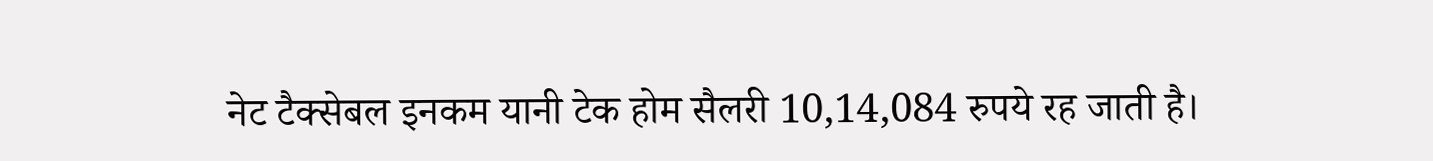नेट टैक्सेबल इनकम यानी टेक होम सैलरी 10,14,084 रुपये रह जाती है।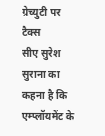ग्रेच्युटी पर टैक्स
सीए सुरेश सुराना का कहना है कि एम्प्लॉयमेंट के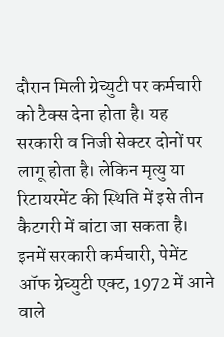दौरान मिली ग्रेच्युटी पर कर्मचारी को टैक्स देना होता है। यह सरकारी व निजी सेक्टर दोनों पर लागू होता है। लेकिन मृत्यु या रिटायरमेंट की स्थिति में इसे तीन कैटगरी में बांटा जा सकता है। इनमें सरकारी कर्मचारी, पेमेंट ऑफ ग्रेच्युटी एक्ट, 1972 में आने वाले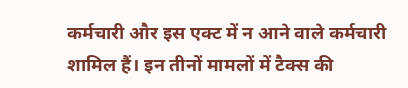कर्मचारी और इस एक्ट में न आने वाले कर्मचारी शामिल हैं। इन तीनों मामलों में टैक्स की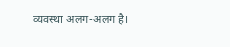व्यवस्था अलग-अलग है।